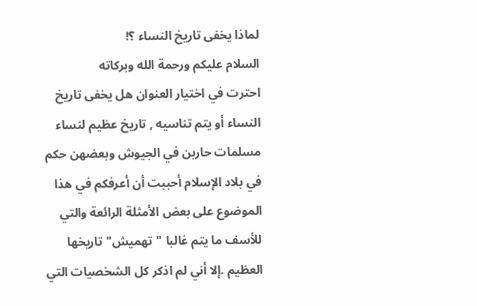لماذا يخفى تاريخ النساء ؟!
السلام عليكم ورحمة الله وبركاته
احترت في اختيار العنوان هل يخفى تاريخ النساء أو يتم تناسيه , تاريخ عظيم لنساء مسلمات حاربن في الجيوش وبعضهن حكم في بلاد الإسلام أحببت أن أعرفكم في هذا الموضوع على بعض الأمثلة الرائعة والتي للأسف ما يتم غالبا "تهميش" تاريخها العظيم .إلا أني لم اذكر كل الشخصيات التي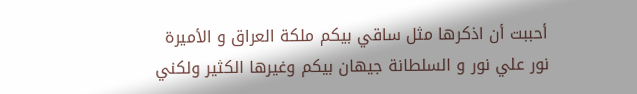أحببت أن اذكرها مثل ساقي بيكم ملكة العراق و الأميرة نور علي نور و السلطانة جيهان بيكم وغيرها الكثير ولكني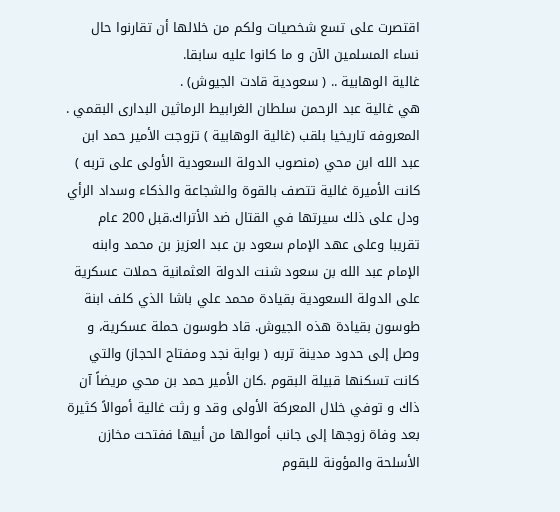اقتصرت على تسع شخصيات ولكم من خلالها أن تقارنوا حال نساء المسلمين الآن و ما كانوا عليه سابقا.
غالية الوهابية .. ( سعودية قادت الجيوش) .
هي غالية عبد الرحمن سلطان الغرابيط الرماثين البدارى البقمي . المعروفه تاريخيا بلقب (غالية الوهابية ) تزوجت الأمير حمد ابن عبد الله ابن محي (منصوب الدولة السعودية الأولى على تربه ) كانت الأميرة غالية تتصف بالقوة والشجاعة والذكاء وسداد الرأي ودل على ذلك سيرتها في القتال ضد الأتراك.قبل 200 عام تقريبا وعلى عهد الإمام سعود بن عبد العزيز بن محمد وابنه الإمام عبد الله بن سعود شنت الدولة العثمانية حملات عسكرية على الدولة السعودية بقيادة محمد علي باشا الذي كلف ابنة طوسون بقيادة هذه الجيوش. قاد طوسون حملة عسكرية، و وصل إلى حدود مدينة تربه ( بوابة نجد ومفتاح الحجاز) والتي كانت تسكنها قبيلة البقوم .كان الأمير حمد بن محي مريضاً آن ذاك و توفي خلال المعركة الأولى وقد و رثت غالية أموالاً كثيرة بعد وفاة زوجها إلى جانب أموالها من أبيها ففتحت مخازن الأسلحة والمؤونة للبقوم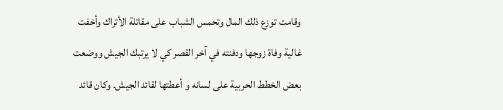وقامت توزع ذلك المال وتحمس الشباب على مقاتلة الأتراك وأخفت غالية وفاة زوجها ودفنته في آخر القصر كي لا يرتبك الجيش ووضعت بعض الخطط الحربية على لسانه و أعطتها لقائد الجيش. وكان قائد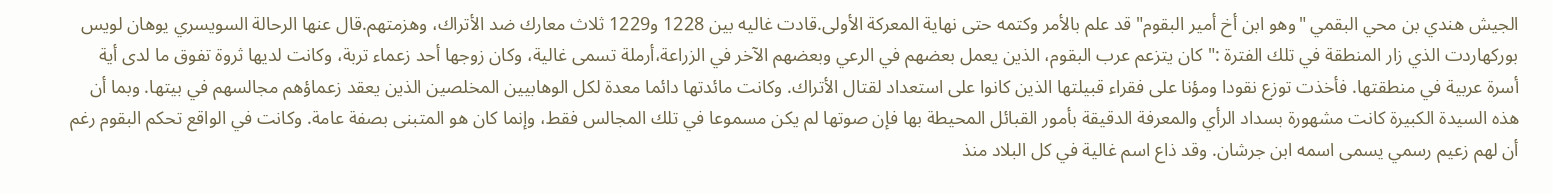الجيش هندي بن محي البقمي "وهو ابن أخ أمير البقوم" قد علم بالأمر وكتمه حتى نهاية المعركة الأولى.قادت غاليه بين 1228 و1229 ثلاث معارك ضد الأتراك، وهزمتهم.قال عنها الرحالة السويسري يوهان لويس بوركهاردت الذي زار المنطقة في تلك الفترة :"كان يتزعم عرب البقوم، الذين يعمل بعضهم في الرعي وبعضهم الآخر في الزراعة،أرملة تسمى غالية، وكان زوجها أحد زعماء تربة، وكانت لديها ثروة تفوق ما لدى أية أسرة عربية في منطقتها. فأخذت توزع نقودا ومؤنا على فقراء قبيلتها الذين كانوا على استعداد لقتال الأتراك. وكانت مائدتها دائما معدة لكل الوهابيين المخلصين الذين يعقد زعماؤهم مجالسهم في بيتها. وبما أن هذه السيدة الكبيرة كانت مشهورة بسداد الرأي والمعرفة الدقيقة بأمور القبائل المحيطة بها فإن صوتها لم يكن مسموعا في تلك المجالس فقط، وإنما كان هو المتبنى بصفة عامة. وكانت في الواقع تحكم البقوم رغم أن لهم زعيم رسمي يسمى اسمه ابن جرشان. وقد ذاع اسم غالية في كل البلاد منذ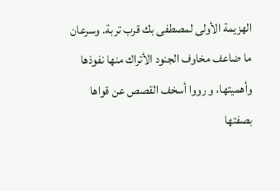الهزيمة الأولى لمصطفى بك قرب تربة. وسرعان ما ضاعف مخاوف الجنود الأتراك منها نفوذها وأهميتها، و رووا أسخف القصص عن قواها بصفتها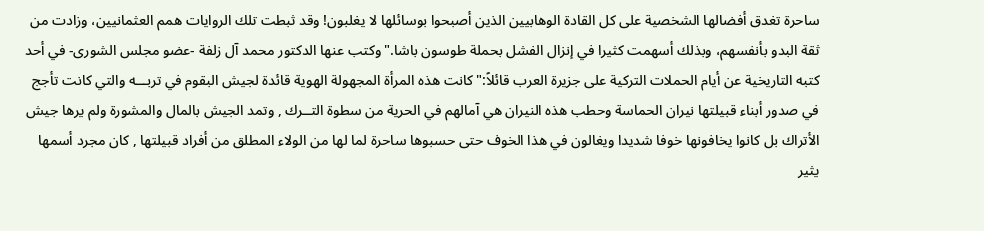ساحرة تغدق أفضالها الشخصية على كل القادة الوهابيين الذين أصبحوا بوسائلها لا يغلبون! وقد ثبطت تلك الروايات همم العثمانيين، وزادت من ثقة البدو بأنفسهم، وبذلك أسهمت كثيرا في إنزال الفشل بحملة طوسون باشا."وكتب عنها الدكتور محمد آل زلفة -عضو مجلس الشورى- في أحد كتبه التاريخية عن أيام الحملات التركية على جزيرة العرب قائلاً:"كانت هذه المرأة المجهولة الهوية قائدة لجيش البقوم في تربـــه والتي كانت تأجج في صدور أبناء قبيلتها نيران الحماسة وحطب هذه النيران هي آمالهم في الحرية من سطوة التــرك , وتمد الجيش بالمال والمشورة ولم يرها جيش الأتراك بل كانوا يخافونها خوفا شديدا ويغالون في هذا الخوف حتى حسبوها ساحرة لما لها من الولاء المطلق من أفراد قبيلتها , كان مجرد أسمها يثير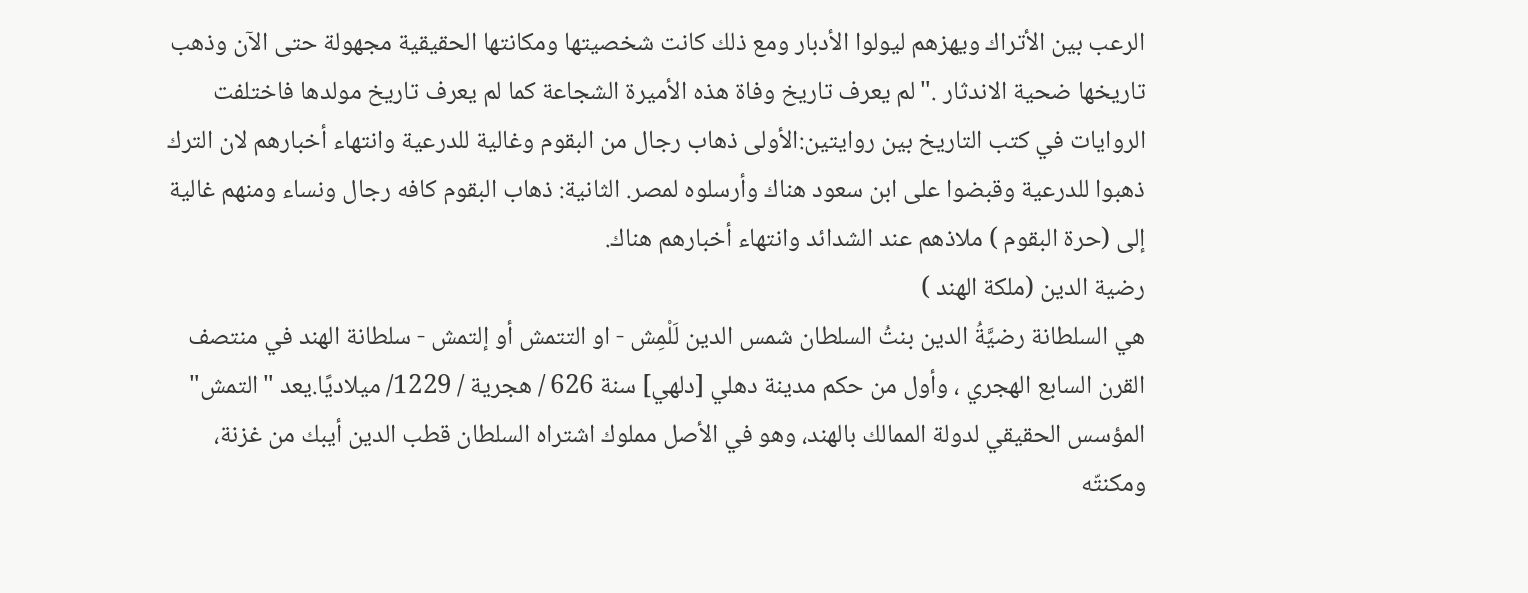الرعب بين الأتراك ويهزهم ليولوا الأدبار ومع ذلك كانت شخصيتها ومكانتها الحقيقية مجهولة حتى الآن وذهب تاريخها ضحية الاندثار ."لم يعرف تاريخ وفاة هذه الأميرة الشجاعة كما لم يعرف تاريخ مولدها فاختلفت الروايات في كتب التاريخ بين روايتين:الأولى ذهاب رجال من البقوم وغالية للدرعية وانتهاء أخبارهم لان الترك ذهبوا للدرعية وقبضوا على ابن سعود هناك وأرسلوه لمصر. الثانية: ذهاب البقوم كافه رجال ونساء ومنهم غالية إلى (حرة البقوم ) ملاذهم عند الشدائد وانتهاء أخبارهم هناك.
رضية الدين (ملكة الهند )
هي السلطانة رضيَّةُ الدين بنتُ السلطان شمس الدين لَلْمِش - او التتمش أو إلتمش - سلطانة الهند في منتصف القرن السابع الهجري ، وأول من حكم مدينة دهلي [دلهي] سنة 626 / هجرية / 1229/ ميلاديًا.يعد "التمش" المؤسس الحقيقي لدولة الممالك بالهند، وهو في الأصل مملوك اشتراه السلطان قطب الدين أيبك من غزنة، ومكنتّه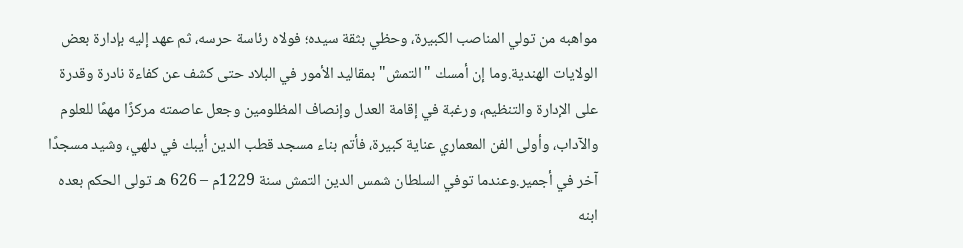مواهبه من تولي المناصب الكبيرة، وحظي بثقة سيده؛ فولاه رئاسة حرسه، ثم عهد إليه بإدارة بعض الولايات الهندية.وما إن أمسك "التمش" بمقاليد الأمور في البلاد حتى كشف عن كفاءة نادرة وقدرة على الإدارة والتنظيم، ورغبة في إقامة العدل وإنصاف المظلومين وجعل عاصمته مركزًا مهمًا للعلوم والآداب، وأولى الفن المعماري عناية كبيرة، فأتم بناء مسجد قطب الدين أيبك في دلهي، وشيد مسجدًا آخر في أجمير.وعندما توفي السلطان شمس الدين التمش سنة 1229م – 626 هـ تولى الحكم بعده ابنه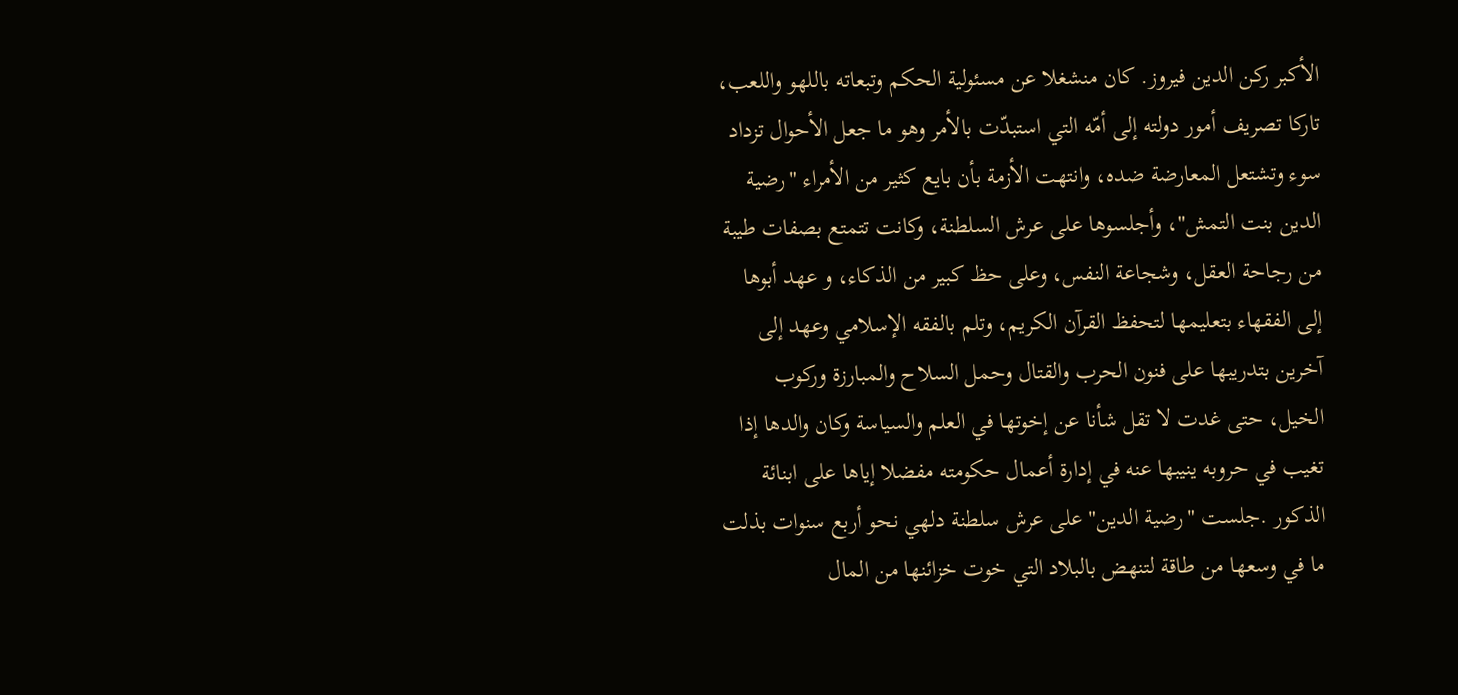الأكبر ركن الدين فيروز. كان منشغلا عن مسئولية الحكم وتبعاته باللهو واللعب، تاركا تصريف أمور دولته إلى أمّه التي استبدّت بالأمر وهو ما جعل الأحوال تزداد سوء وتشتعل المعارضة ضده، وانتهت الأزمة بأن بايع كثير من الأمراء "رضية الدين بنت التمش"، وأجلسوها على عرش السلطنة، وكانت تتمتع بصفات طيبة من رجاحة العقل، وشجاعة النفس، وعلى حظ كبير من الذكاء، و عهد أبوها إلى الفقهاء بتعليمها لتحفظ القرآن الكريم، وتلم بالفقه الإسلامي وعهد إلى آخرين بتدريبها على فنون الحرب والقتال وحمل السلاح والمبارزة وركوب الخيل، حتى غدت لا تقل شأنا عن إخوتها في العلم والسياسة وكان والدها إذا تغيب في حروبه ينيبها عنه في إدارة أعمال حكومته مفضلا إياها على ابنائة الذكور .جلست "رضية الدين" على عرش سلطنة دلهي نحو أربع سنوات بذلت ما في وسعها من طاقة لتنهض بالبلاد التي خوت خزائنها من المال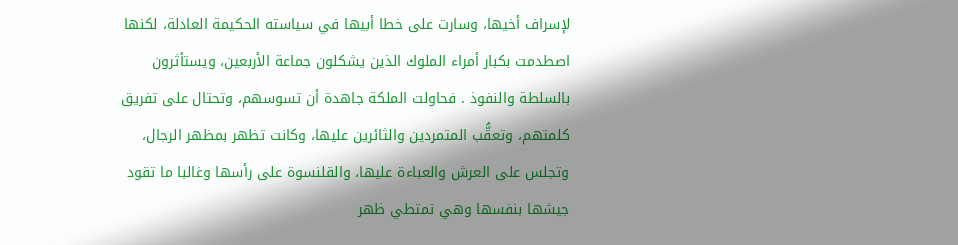لإسراف أخيها، وسارت على خطا أبيها في سياسته الحكيمة العادلة، لكنها اصطدمت بكبار أمراء الملوك الذين يشكلون جماعة الأربعين، ويستأثرون بالسلطة والنفوذ . فحاولت الملكة جاهدة أن تسوسهم، وتحتال على تفريق كلمتهم، وتعقُّب المتمردين والثائرين عليها، وكانت تظهر بمظهر الرجال، وتجلس على العرش والعباءة عليها، والقلنسوة على رأسها وغالبا ما تقود جيشها بنفسها وهي تمتطي ظهر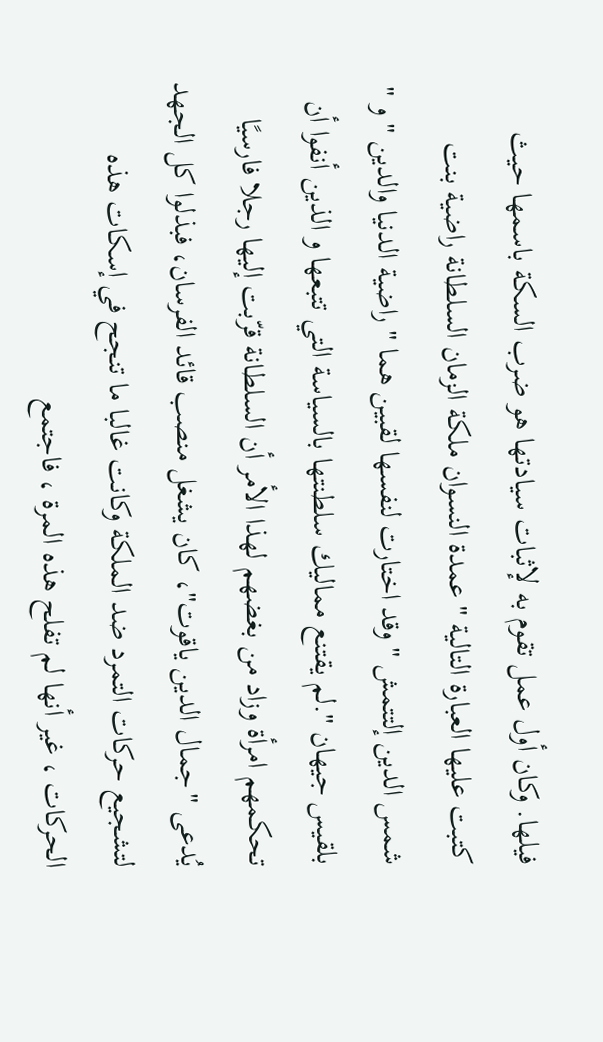فيلها. وكان أول عمل تقوم به لإثبات سيادتها هو ضرب السكة باسمها حيث كتبت عليها العبارة التالية " عمدة النسوان ملكة الزمان السلطانة راضية بنت شمس الدين إلتتمش " وقد اختارت لنفسها لقبين هما " راضية الدنيا والدين " و " بلقيس جيهان ".لم يقتنع مماليك سلطنتها بالسياسة التي تتبعها و الذين أنفوا أن تحكمهم امرأة وزاد من بغضهم لهذا الأمر أن السلطانة قرّبت إليها رجلا فارسيًا يُدعى "جمال الدين ياقوت"، كان يشغل منصب قائد الفرسان، فبذلوا كل الجهد لتشجيع حركات التمرد ضد الملكة وكانت غالبا ما تنجح في إسكات هذه الحركات ، غير أنها لم تفلح هذه المرة ، فاجتمع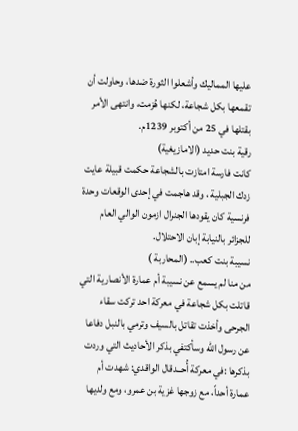عليها المماليك وأشعلوا الثورة ضدها، وحاولت أن تقمعها بكل شجاعة، لكنها هُزمت، وانتهى الأمر بقتلها في 25 من أكتوبر 1239م.
رقية بنت حديد (الامازيغية)
كانت فارسة امتازت بالشجاعة حكمت قبيلة عايت زدك الجبلية ، وقد هاجمت في إحدى الوقعات وحدة فرنسية كان يقودها الجنرال ازمون الوالي العام للجزائر بالنيابة إبان الاحتلال.
نسيبة بنت كعب.. (المحاربة )
من منا لم يسمع عن نسيبة أم عمارة الأنصارية التي قاتلت بكل شجاعة في معركة احد تركت سقاء الجرحى وأخذت تقاتل بالسيف وترمي بالنبل دفاعا عن رسول الله وسأكتفي بذكر الأحاديث التي وردت بذكرها :في معركة أُحــدقال الواقدي: شهدت أم عمارة أحداً، مع زوجها غزية بن عمرو، ومع ولديها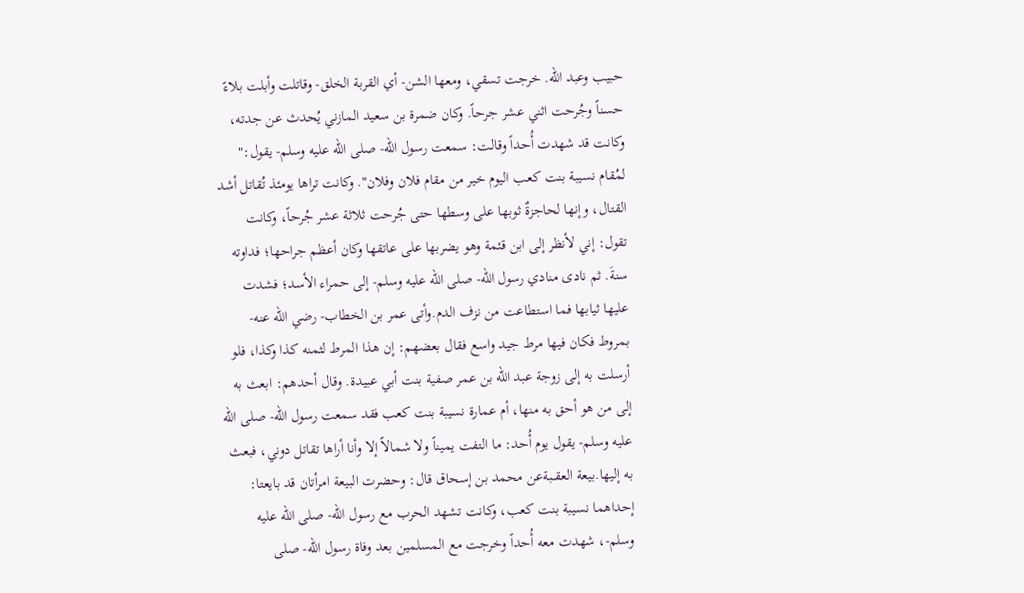حبيب وعبد الله. خرجت تسقي، ومعها الشن- أي القربة الخلق- وقاتلت وأبلت بلاءً حسناً وجُرحت اثني عشر جرحاً. وكان ضمرة بن سعيد المازني يُحدث عن جدته، وكانت قد شهدت أُحداً وقالت: سمعت رسول الله- صلى الله عليه وسلم- يقول:" لمُقام نسيبة بنت كعب اليوم خير من مقام فلان وفلان". وكانت تراها يومئذ تُقاتل أشد القتال، وإنها لحاجزةٌ ثوبها على وسطها حتى جُرحت ثلاثة عشر جُرحاً، وكانت تقول: إني لأنظر إلى ابن قئمة وهو يضربها على عاتقها وكان أعظم جراحها؛ فداوته سنةَ. ثم نادى منادي رسول الله- صلى الله عليه وسلم- إلى حمراء الأسد؛ فشدت عليها ثيابها فما استطاعت من نزف الدم.وأتى عمر بن الخطاب- رضي الله عنه- بمروط فكان فيها مرط جيد واسع فقال بعضهم: إن هذا المرط لثمنه كذا وكذا، فلو أرسلت به إلى زوجة عبد الله بن عمر صفية بنت أبي عبيدة. وقال أحدهم: ابعث به إلى من هو أحق به منها، أم عمارة نسيبة بنت كعب فقد سمعت رسول الله- صلى الله عليه وسلم- يقول يوم أُحد: ما التفت يميناً ولا شمالاً إلا وأنا أراها تقاتل دوني، فبعث به إليها.بيعة العقــبةعن محمد بن إسحاق قال: وحضرت البيعة امرأتان قد بايعتا: إحداهما نسيبة بنت كعب، وكانت تشهد الحرب مع رسول الله- صلى الله عليه وسلم-، شهدت معه أُحداً وخرجت مع المسلمين بعد وفاة رسول الله- صلى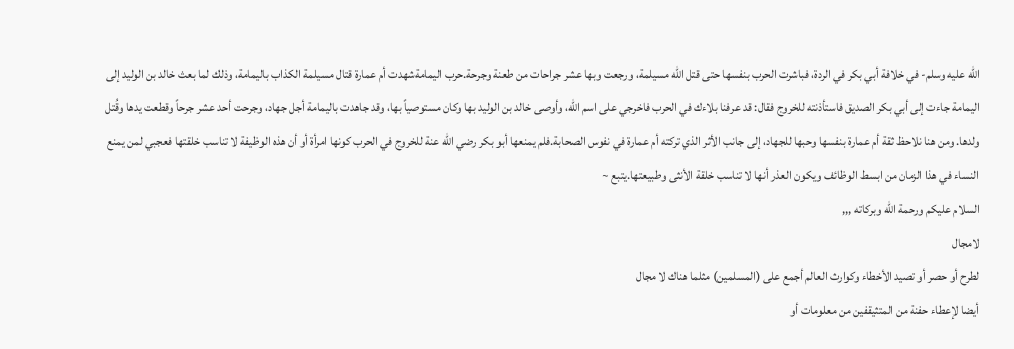الله عليه وسلم- في خلافة أبي بكر في الردة، فباشرت الحرب بنفسها حتى قتل الله مسيلمة، ورجعت وبها عشر جراحات من طعنة وجرحة.حرب اليمامةشهدت أم عمارة قتال مسيلمة الكذاب باليمامة، وذلك لما بعث خالد بن الوليد إلى اليمامة جاءت إلى أبي بكر الصديق فاستأذنته للخروج فقال: قد عرفنا بلاءك في الحرب فاخرجي على اسم الله، وأوصى خالد بن الوليد بها وكان مستوصياً بها، وقد جاهدت باليمامة أجل جهاد، وجرحت أحد عشر جرحاً وقطعت يدها وقُتل ولدها. ومن هنا نلاحظ ثقة أم عمارة بنفسها وحبها للجهاد، إلى جانب الأثر الذي تركته أم عمارة في نفوس الصحابة.فلم يمنعها أبو بكر رضي الله عنة للخروج في الحرب كونها امرأة أو أن هذه الوظيفة لا تناسب خلقتها فعجبي لمن يمنع النساء في هذا الزمان من ابسط الوظائف ويكون العذر أنها لا تناسب خلقة الأنثى وطبيعتها.يتبع ~
السلام عليكم ورحمة الله وبركاته ,,,
لامجال
لطرح أو حصر أو تصيد الأخطاء وكوارث العالم أجمع على (المسلمين) مثلما هناك لا مجال
أيضا لإعطاء حفنة من المتثيقفين من معلومات أو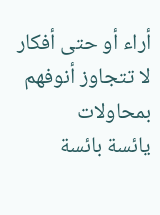أراء أو حتى أفكار لا تتجاوز أنوفهم بمحاولات
يائسة بائسة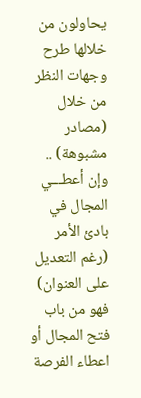يحاولون من خلالها طرح وجهات النظر من خلال (مصادر مشبوهة) .. وإن أعطـــي
المجال في بادئ الأمر (رغم التعديل على العنوان) فهو من باب فتح المجال أو اعطاء الفرصة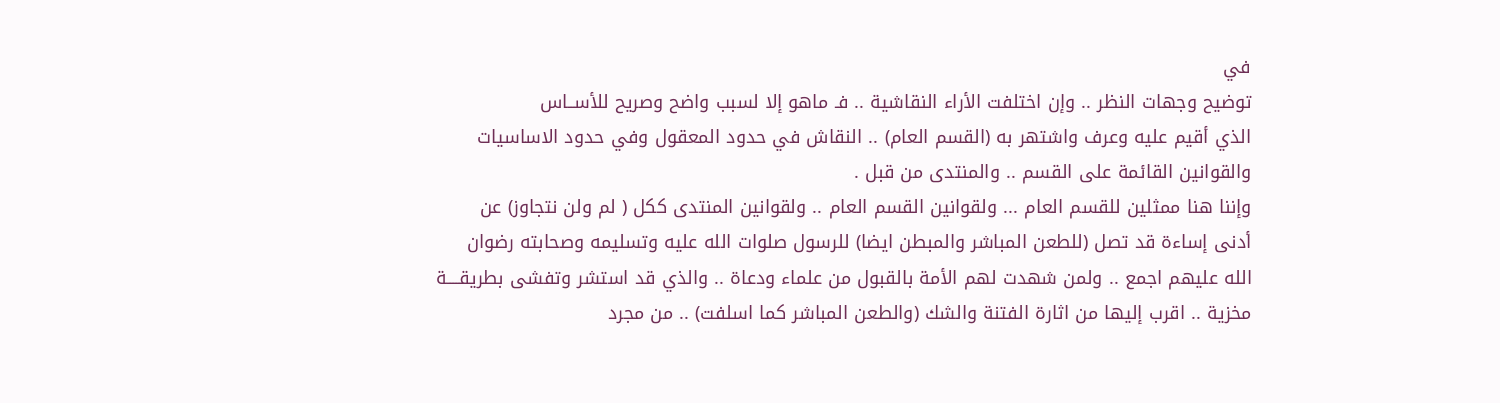في
توضيح وجهات النظر .. وإن اختلفت الأراء النقاشية .. فـ ماهو إلا لسبب واضح وصريح للأســاس
الذي أقيم عليه وعرف واشتهر به (القسم العام) .. النقاش في حدود المعقول وفي حدود الاساسيات
والقوانين القائمة على القسم .. والمنتدى من قبل .
وإننا هنا ممثلين للقسم العام ... ولقوانين القسم العام .. ولقوانين المنتدى ككل ( لم ولن نتجاوز) عن
أدنى إساءة قد تصل (للطعن المباشر والمبطن ايضا) للرسول صلوات الله عليه وتسليمه وصحابته رضوان
الله عليهم اجمع .. ولمن شهدت لهم الأمة بالقبول من علماء ودعاة .. والذي قد استشر وتفشى بطريقــــة
مخزية .. اقرب إليها من اثارة الفتنة والشك (والطعن المباشر كما اسلفت) .. من مجرد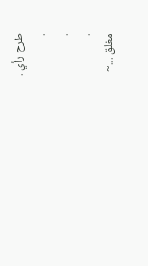طرح رأي .
.
.
.
مغلق ...~